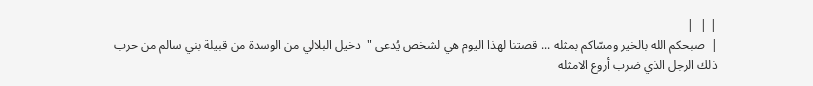| |  |
|  صبحكم الله بالخير ومسّاكم بمثله ... قصتنا لهذا اليوم هي لشخص يُدعى "  دخيل البلالي من الوسدة من قبيلة بني سالم من حرب
ذلك الرجل الذي ضرب أروع الامثله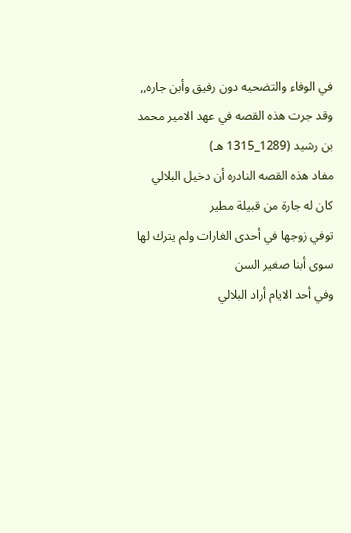في الوفاء والتضحيه دون رفيق وأبن جاره,,
وقد جرت هذه القصه في عهد الامير محمد بن رشيد (1289_1315 هـ)
مفاد هذه القصه النادره أن دخيل البلالي كان له جارة من قبيلة مطير
توفي زوجها في أحدى الغارات ولم يترك لها سوى أبنا صغير السن
وفي أحد الايام أراد البلالي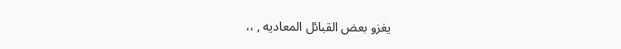يغزو بعض القبائل المعاديه , ،،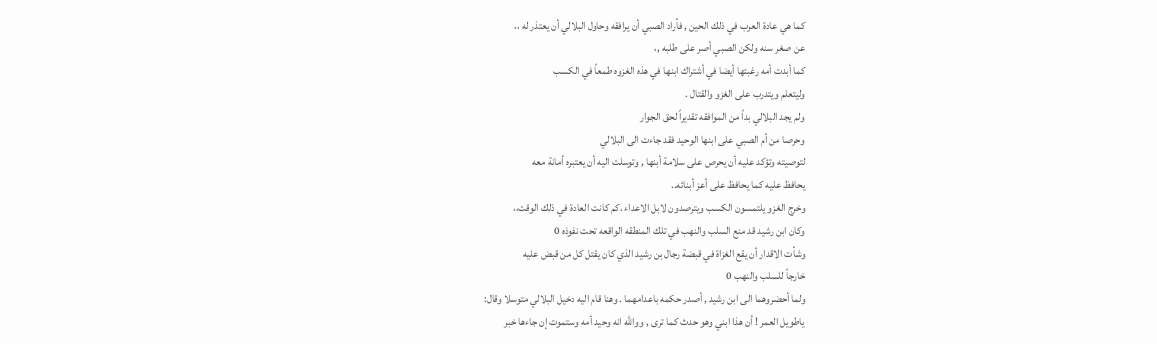كما هي عادة العرب في ذلك الحين , فأراد الصبي أن يرافقه وحاول البلالي أن يعتذر له ،،
عن صغر سنه ولكن الصبي أصر على طلبه ,،
كما أبدت أمه رغبتها أيضا في أشتراك ابنها في هذه الغزوه طمعاً في الكسب
وليتعلم ويتدرب على الغزو والقتال .
ولم يجد البلالي بداً من الموافقه تقديراً لحق الجوار
وحرصا من أم الصبي على ابنها الوحيد فقد جاءت الى البلالي
لتوصيته وتؤكد عليه أن يحرص على سلامة أبنها , وتوسلت اليه أن يعتبره أمانة معه
يحافظ عليه كما يحافظ على أعز أبنائه..
وخرج الغزو يلتمسون الكسب ويترصدون لابل الاعداء ،كم كانت العادة في ذلك الوقت،،
وكان ابن رشيد قد منع السلب والنهب في تلك المنطقه الواقعه تحت نفوذه 0
وشأت الاقدار أن يقع الغزاة في قبضة رجال بن رشيد الذي كان يقتل كل من قبض عليه
خارجاً للسلب والنهب 0
ولما أحضروهما الى ابن رشيد , أصدر حكمه باعدامهما . وهنا قام اليه دخيل البلالي متوسلا وقال:
ياطويل العمر ! أن هذا ابني وهو حدث كما ترى , ووالله انه وحيد أمه وستموت إن جاءها خبر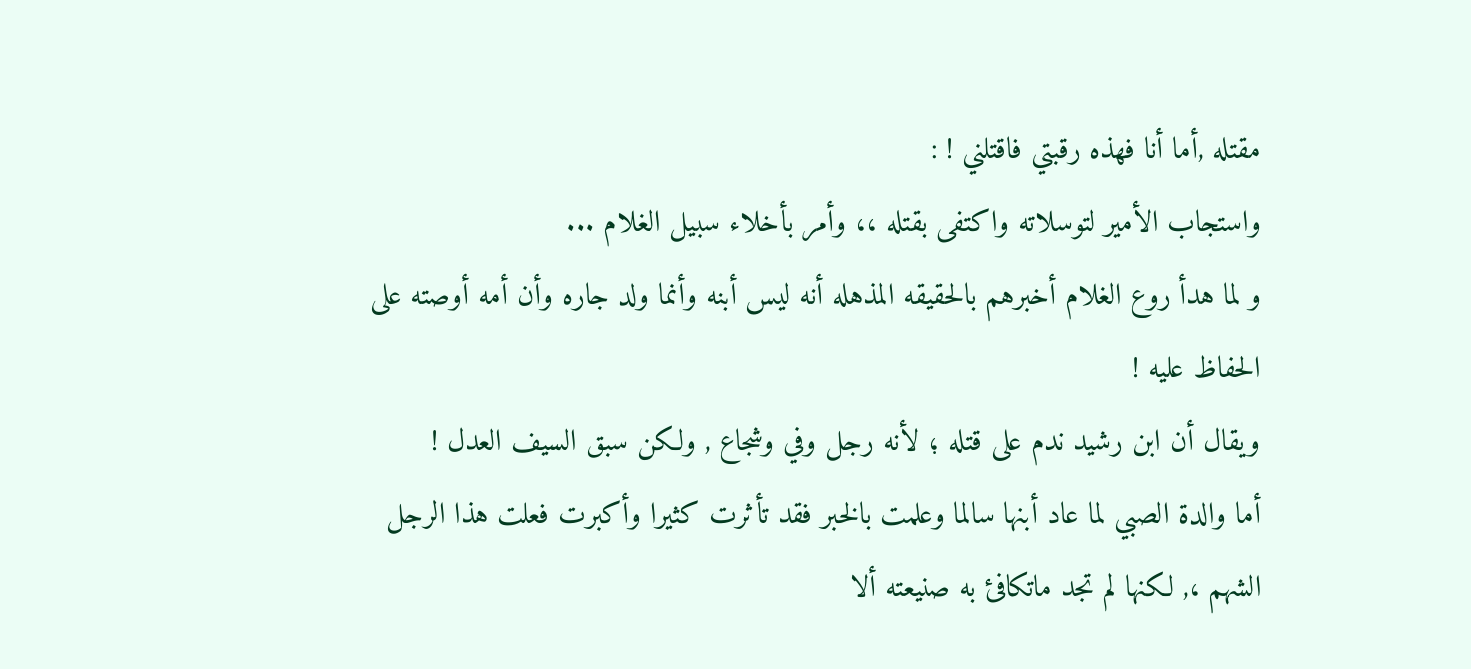مقتله ,أما أنا فهذه رقبتي فاقتلني ! :
واستجاب الأمير لتوسلاته واكتفى بقتله ،، وأمر بأخلاء سبيل الغلام ...
و لما هدأ روع الغلام أخبرهم بالحقيقه المذهله أنه ليس أبنه وأنما ولد جاره وأن أمه أوصته على
الحفاظ عليه !
ويقال أن ابن رشيد ندم على قتله ؛ لأنه رجل وفي وشجاع , ولكن سبق السيف العدل !
أما والدة الصبي لما عاد أبنها سالما وعلمت بالخبر فقد تأثرت كثيرا وأكبرت فعلت هذا الرجل
الشهم ،, لكنها لم تجد ماتكافئ به صنيعته ألا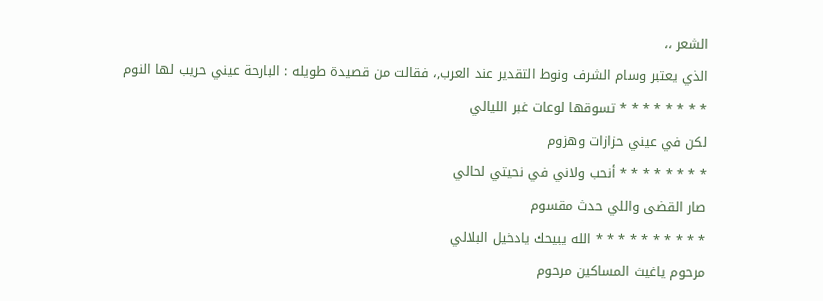الشعر ،،
الذي يعتبر وسام الشرف ونوط التقدير عند العرب,، فقالت من قصيدة طويله : البارحة عيني حريب لها النوم
* * * * * * * * تسوقها لوعات غبر الليالي
لكن في عيني حزازات وهزوم
* * * * * * * * أنحب ولاني في نحيتي لحالي
صار القضى واللي حدث مقسوم
* * * * * * * * * * الله يبيحك يادخيل البلالي
مرحوم ياغيث المساكين مرحوم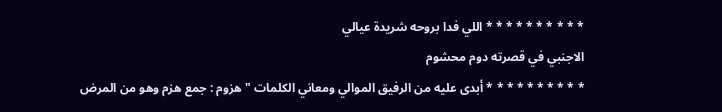* * * * * * * * * * اللي فدا بروحه شريدة عيالي
الاجنبي في قصرته دوم محشوم
* * * * * * * * * * أبدى عليه من الرفيق الموالي ومعاني الكلمات " هزوم : جمع هزم وهو من المرض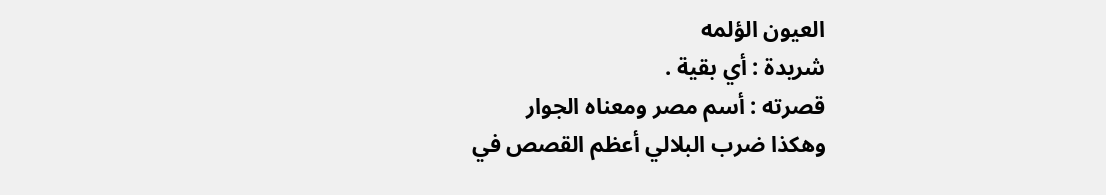العيون الؤلمه
شريدة : أي بقية .
قصرته : أسم مصر ومعناه الجوار
وهكذا ضرب البلالي أعظم القصص في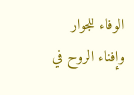الوفاء للجوار وإفناء الروح في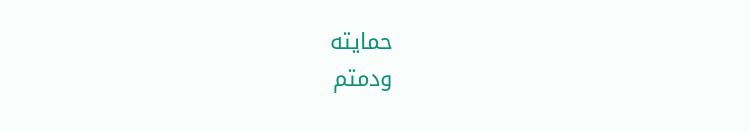حمايته
ودمتم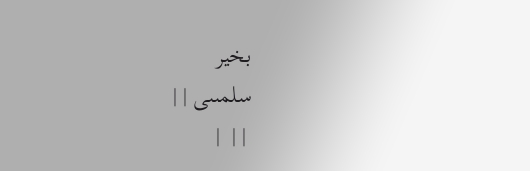بخير
سلمىىى | |
 | |  |